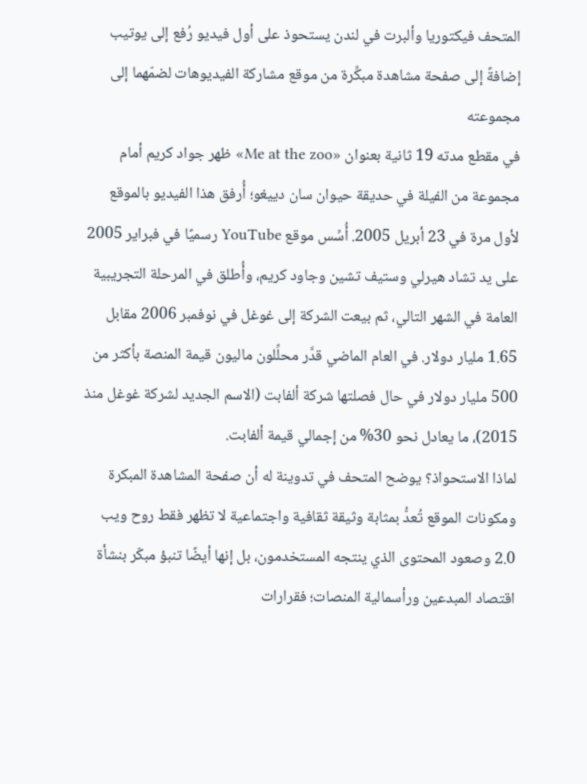المتحف فيكتوريا وألبرت في لندن يستحوذ على أول فيديو رُفع إلى يوتيب إضافةً إلى صفحة مشاهدة مبكِّرة من موقع مشاركة الفيديوهات لضمّهما إلى مجموعته
في مقطع مدته 19 ثانية بعنوان «Me at the zoo» ظهر جواد كريم أمام مجموعة من الفيلة في حديقة حيوان سان دييغو؛ أُرفق هذا الفيديو بالموقع لأول مرة في 23 أبريل 2005. أُسِّس موقع YouTube رسميًا في فبراير 2005 على يد تشاد هيرلي وستيف تشين وجاود كريم، وأُطلق في المرحلة التجريبية العامة في الشهر التالي، ثم بيعت الشركة إلى غوغل في نوفمبر 2006 مقابل 1.65 مليار دولار. في العام الماضي قدَّر محلِّلون ماليون قيمة المنصة بأكثر من 500 مليار دولار في حال فصلتها شركة ألفابت (الاسم الجديد لشركة غوغل منذ 2015)، ما يعادل نحو 30% من إجمالي قيمة ألفابت.
لماذا الاستحواذ؟ يوضح المتحف في تدوينة له أن صفحة المشاهدة المبكرة ومكونات الموقع تُعدُّ بمثابة وثيقة ثقافية واجتماعية لا تظهر فقط روح ويب 2.0 وصعود المحتوى الذي ينتجه المستخدمون، بل إنها أيضًا تنبؤ مبكّر بنشأة اقتصاد المبدعين ورأسمالية المنصات؛ فقرارات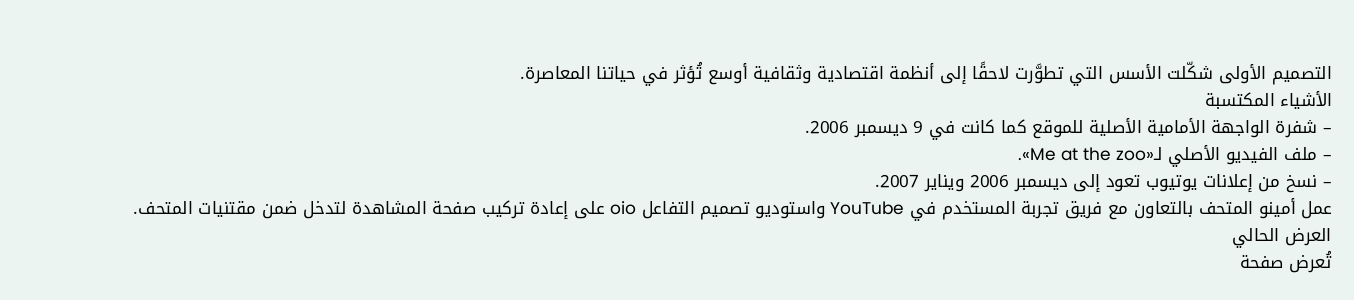التصميم الأولى شكّلت الأسس التي تطوَّرت لاحقًا إلى أنظمة اقتصادية وثقافية أوسع تُؤثر في حياتنا المعاصرة.
الأشياء المكتسبة
– شفرة الواجهة الأمامية الأصلية للموقع كما كانت في 9 ديسمبر 2006.
– ملف الفيديو الأصلي لـ«Me at the zoo».
– نسخ من إعلانات يوتيوب تعود إلى ديسمبر 2006 ويناير 2007.
عمل أمينو المتحف بالتعاون مع فريق تجربة المستخدم في YouTube واستوديو تصميم التفاعل oio على إعادة تركيب صفحة المشاهدة لتدخل ضمن مقتنيات المتحف.
العرض الحالي
تُعرض صفحة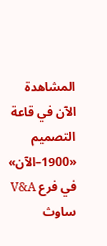المشاهدة الآن في قاعة التصميم «1900–الآن» في فرع V&A ساوث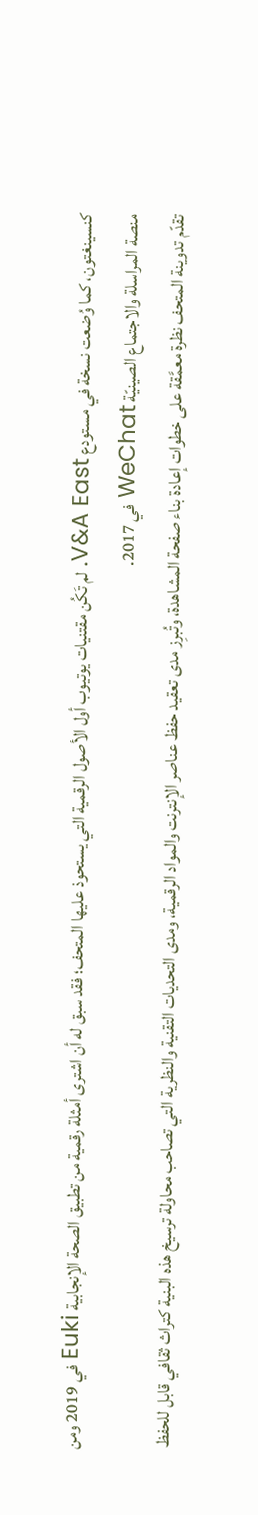كنسينغتون، كما وُضعت نسخة في مستودع V&A East. لم تَكُن مقتنيات يوتيوب أول الأصول الرقمية التي يستحوذ عليها المتحف؛ فقد سبق له أن اشترى أمثلة رقمية من تطبيق الصحة الإنجابية Euki في 2019 ومن منصة المراسلة والاجتماع الصينيّة WeChat في 2017.
تقدّم تدوينة المتحف نظرة معمَّقة على خطوات إعادة بناء صفحة المشاهدة، وتُبرِز مدى تعقيد حفظ عناصر الإنترنت والمواد الرقمية، ومدى التحديات التقنية والنظرية التي تصاحب محاولة ترسيخ هذه البنية كتراث ثقافي قابل للحفظ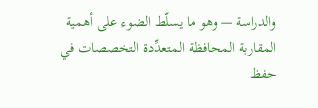والدراسة — وهو ما يسلّط الضوء على أهمية المقاربة المحافظة المتعدِّدة التخصصات في حفظ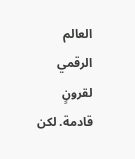العالم الرقمي لقرونٍ قادمة. لکن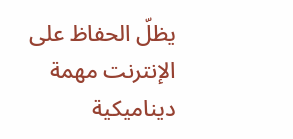يظلّ الحفاظ على الإنترنت مهمة ديناميكية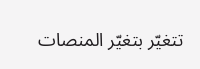تتغيّر بتغيّر المنصات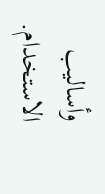وأساليب الاستخدام.